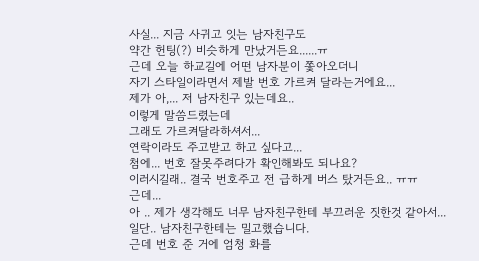사실... 지금 사귀고 잇는 남자친구도
약간 헌팅(?) 비슷하게 만났거든요......ㅠ
근데 오늘 하교길에 어떤 남자분이 쫓아오더니
자기 스타일이라면서 제발 번호 가르켜 달라는거에요...
제가 아,... 저 남자친구 있는데요..
이렇게 말씀드렸는데
그래도 가르켜달라하셔서...
연락이라도 주고받고 하고 싶다고...
첨에... 번호 잘못주려다가 확인해봐도 되나요?
이러시길래.. 결국 번호주고 전 급하게 버스 탔거든요.. ㅠㅠ
근데...
아 .. 제가 생각해도 너무 남자친구한테 부끄러운 짓한것 같아서...
일단.. 남자친구한테는 밀고했습니다.
근데 번호 준 거에 엄청 화를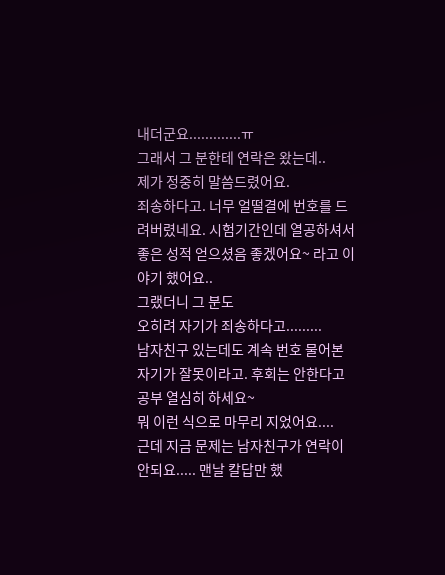내더군요.............ㅠ
그래서 그 분한테 연락은 왔는데..
제가 정중히 말씀드렸어요.
죄송하다고. 너무 얼떨결에 번호를 드려버렸네요. 시험기간인데 열공하셔서 좋은 성적 얻으셨음 좋겠어요~ 라고 이야기 했어요..
그랬더니 그 분도
오히려 자기가 죄송하다고.........
남자친구 있는데도 계속 번호 물어본 자기가 잘못이라고. 후회는 안한다고
공부 열심히 하세요~
뭐 이런 식으로 마무리 지었어요....
근데 지금 문제는 남자친구가 연락이 안되요..... 맨날 칼답만 했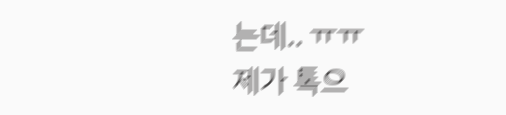는데.. ㅠㅠ
제가 톡으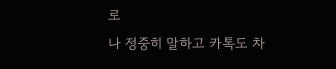로
나 정중히 말하고 카톡도 차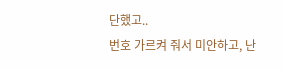단했고..
번호 가르켜 줘서 미안하고, 난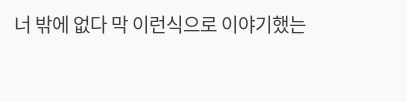너 밖에 없다 막 이런식으로 이야기했는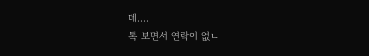데....
톡 보면서 연락이 없ㄴ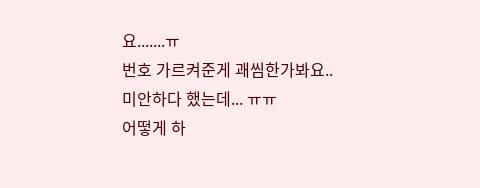요.......ㅠ
번호 가르켜준게 괘씸한가봐요..
미안하다 했는데... ㅠㅠ
어떻게 하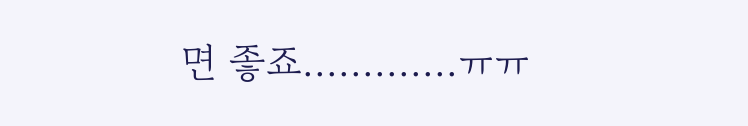면 좋죠.............ㅠㅠ